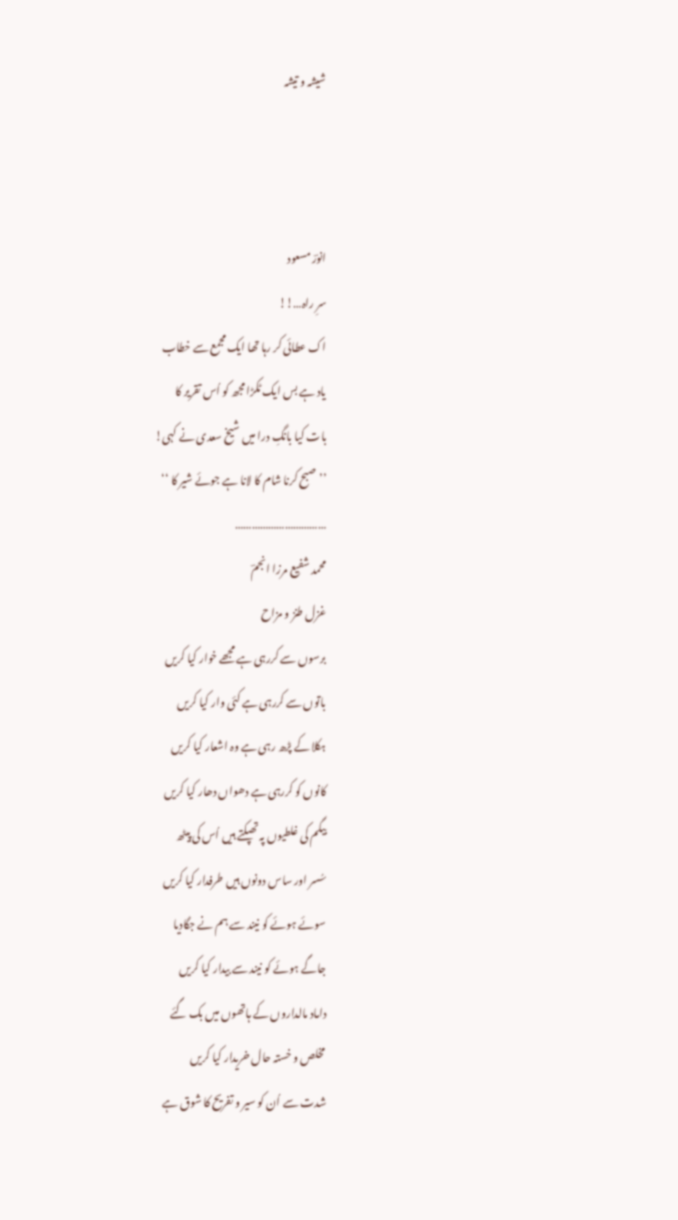شیشہ و تیشہ



انورؔ مسعود
سرِ راہ…!!
اک عطائی کر رہا تھا ایک مجمع سے خطاب
یاد ہے بس ایک ٹکڑا مجھ کو اُس تقریر کا
بات کیا بانگِ درا میں شیخ سعدی نے کہی!
’’صبح کرنا شام کا لانا ہے جوئے شیر کا ‘‘
……………………………
محمد شفیع مرزا انجمؔ
غزل طنز و مزاح
برسوں سے کررہی ہے مجھے خوار کیا کریں
باتوں سے کررہی ہے کئی وار کیا کریں
ہکلا کے پڑھ رہی ہے وہ اشعار کیا کریں
کانوں کو کررہی ہے دھواں دھار کیا کریں
بیگم کی غلطیوں پہ تھپکتے ہیں اُس کی پیٹھ
سُسر اور ساس دونوں ہیں طرفدار کیا کریں
سوئے ہوئے کو نیند سے ہم نے جگادیا
جاگے ہوئے کو نیند سے بیدار کیا کریں
داماد مالداروں کے ہاتھوں میں بک گئے
مخلص و خستہ حال خریدار کیا کریں
شدت سے اُن کو سیر و تفریح کا شوق ہے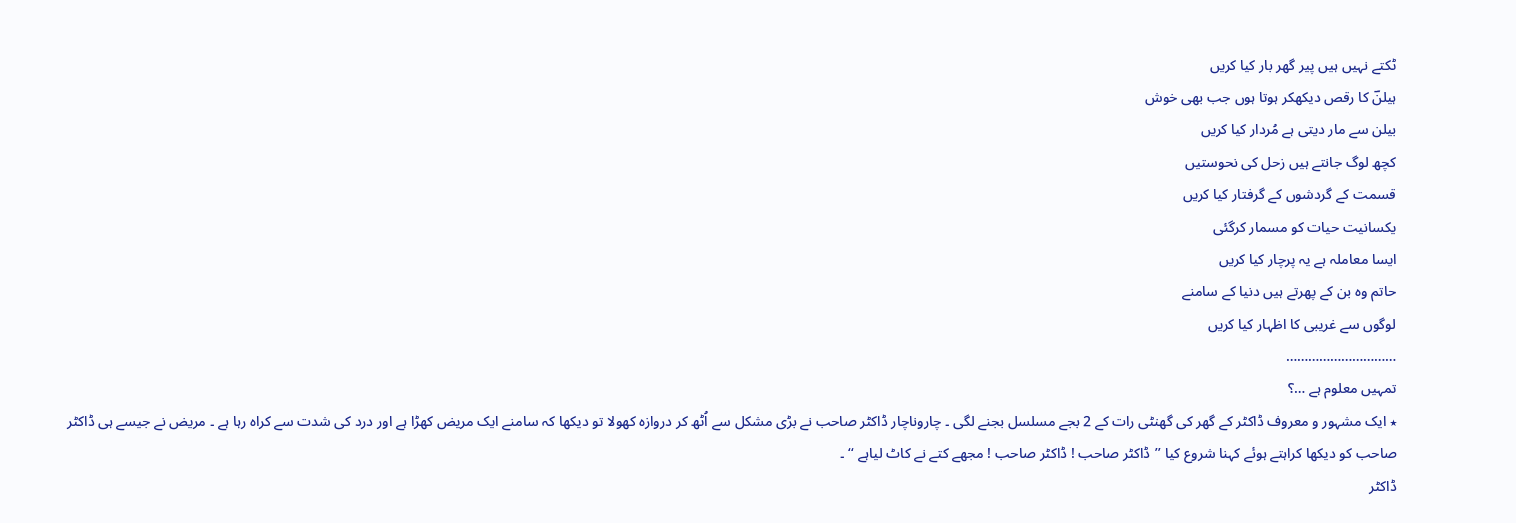ٹکتے نہیں ہیں پیر گھر بار کیا کریں
ہیلنؔ کا رقص دیکھکر ہوتا ہوں جب بھی خوش
بیلن سے مار دیتی ہے مُردار کیا کریں
کچھ لوگ جانتے ہیں زحل کی نحوستیں
قسمت کے گردشوں کے گرفتار کیا کریں
یکسانیت حیات کو مسمار کرگئی
ایسا معاملہ ہے یہ پرچار کیا کریں
حاتم وہ بن کے پھرتے ہیں دنیا کے سامنے
لوگوں سے غریبی کا اظہار کیا کریں
…………………………
تمہیں معلوم ہے …؟
٭ ایک مشہور و معروف ڈاکٹر کے گھر کی گھنٹی رات کے 2 بجے مسلسل بجنے لگی ۔ چاروناچار ڈاکٹر صاحب نے بڑی مشکل سے اُٹھ کر دروازہ کھولا تو دیکھا کہ سامنے ایک مریض کھڑا ہے اور درد کی شدت سے کراہ رہا ہے ۔ مریض نے جیسے ہی ڈاکٹر صاحب کو دیکھا کراہتے ہوئے کہنا شروع کیا ’’ڈاکٹر صاحب ! ڈاکٹر صاحب ! مجھے کتے نے کاٹ لیاہے ‘‘ ۔
ڈاکٹر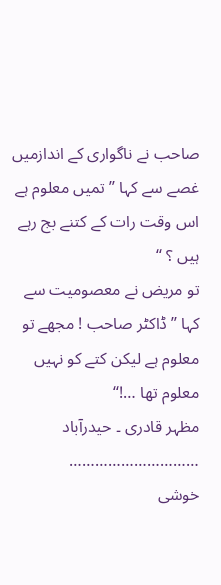صاحب نے ناگواری کے اندازمیں غصے سے کہا ’’تمیں معلوم ہے اس وقت رات کے کتنے بج رہے ہیں ؟ ‘‘
تو مریض نے معصومیت سے کہا ’’ڈاکٹر صاحب ! مجھے تو معلوم ہے لیکن کتے کو نہیں معلوم تھا …!‘‘
مظہر قادری ۔ حیدرآباد
…………………………
خوشی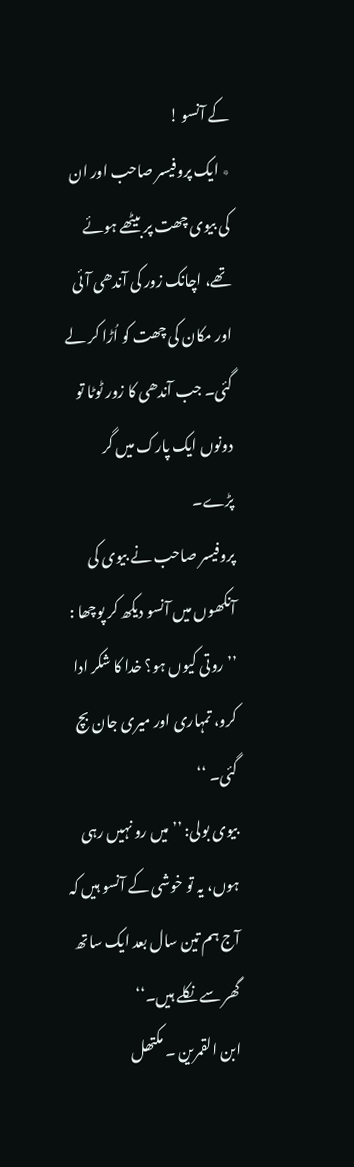کے آنسو !
٭ ایک پروفیسر صاحب اور ان کی بیوی چھت پر بیٹھے ہوئے تھے، اچانک زور کی آندھی آئی اور مکان کی چھت کو اُڑا کر لے گئی۔ جب آندھی کا زور ٹوٹا تو دونوں ایک پارک میں گر پڑے۔
پروفیسر صاحب نے بیوی کی آنکھوں میں آنسو دیکھ کر پوچھا : ’’ روتی کیوں ہو؟ خدا کا شکر ادا کرو، تمہاری اور میری جان بچ گئی۔ ‘‘
بیوی بولی: ’’ میں رو نہیں رہی ہوں، یہ تو خوشی کے آنسو ہیں کہ آج ہم تین سال بعد ایک ساتھ گھر سے نکلے ہیں۔‘‘
ابن القمرین ۔ مکتھل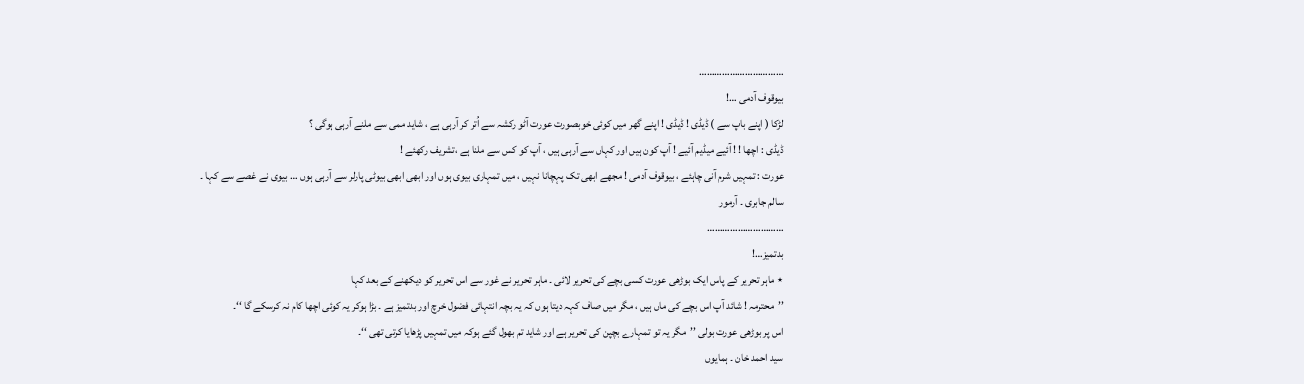……………………………
بیوقوف آدمی …!
لڑکا ( اپنے باپ سے ) ڈیڈی ! ڈیڈی ! اپنے گھر میں کوئی خوبصورت عورت آٹو رکشہ سے اُتر کر آرہی ہے ، شاید ممی سے ملنے آرہی ہوگی ؟
ڈیڈی : اچھا ! ! آئیے میڈیم آئیے ! آپ کون ہیں اور کہاں سے آرہی ہیں ، آپ کو کس سے ملنا ہے ،تشریف رکھئے !
عورت : تمہیں شرم آنی چاہئے ، بیوقوف آدمی ! مجھے ابھی تک پہچانا نہیں ، میں تمہاری بیوی ہوں اور ابھی ابھی بیوٹی پارلر سے آرہی ہوں … بیوی نے غصے سے کہا ۔
سالم جابری ۔ آرمور
…………………………
بدتمیز…!
٭ ماہر تحریر کے پاس ایک بوڑھی عورت کسی بچے کی تحریر لائی ۔ ماہر تحریر نے غور سے اس تحریر کو دیکھنے کے بعد کہا
’’محترمہ ! شائد آپ اس بچے کی ماں ہیں ، مگر میں صاف کہہ دیتا ہوں کہ یہ بچہ انتہائی فضول خرچ اور بدتمیز ہے ۔ بڑا ہوکر یہ کوئی اچھا کام نہ کرسکے گا ‘‘۔
اس پر بوڑھی عورت بولی ’’مگر یہ تو تمہارے بچپن کی تحریر ہے اور شاید تم بھول گئے ہوکہ میں تمہیں پڑھایا کرتی تھی ‘‘۔
سید احمد خان ۔ ہمایوں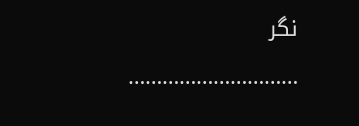نگر
…………………………